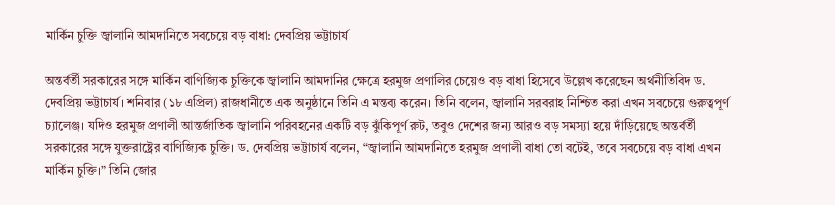মার্কিন চুক্তি জ্বালানি আমদানিতে সবচেয়ে বড় বাধা: দেবপ্রিয় ভট্টাচার্য

অন্তর্বর্তী সরকারের সঙ্গে মার্কিন বাণিজ্যিক চুক্তিকে জ্বালানি আমদানির ক্ষেত্রে হরমুজ প্রণালির চেয়েও বড় বাধা হিসেবে উল্লেখ করেছেন অর্থনীতিবিদ ড. দেবপ্রিয় ভট্টাচার্য। শনিবার (১৮ এপ্রিল) রাজধানীতে এক অনুষ্ঠানে তিনি এ মন্তব্য করেন। তিনি বলেন, জ্বালানি সরবরাহ নিশ্চিত করা এখন সবচেয়ে গুরুত্বপূর্ণ চ্যালেঞ্জ। যদিও হরমুজ প্রণালী আন্তর্জাতিক জ্বালানি পরিবহনের একটি বড় ঝুঁকিপূর্ণ রুট, তবুও দেশের জন্য আরও বড় সমস্যা হয়ে দাঁড়িয়েছে অন্তর্বর্তী সরকারের সঙ্গে যুক্তরাষ্ট্রের বাণিজ্যিক চুক্তি। ড. দেবপ্রিয় ভট্টাচার্য বলেন, “জ্বালানি আমদানিতে হরমুজ প্রণালী বাধা তো বটেই, তবে সবচেয়ে বড় বাধা এখন মার্কিন চুক্তি।” তিনি জোর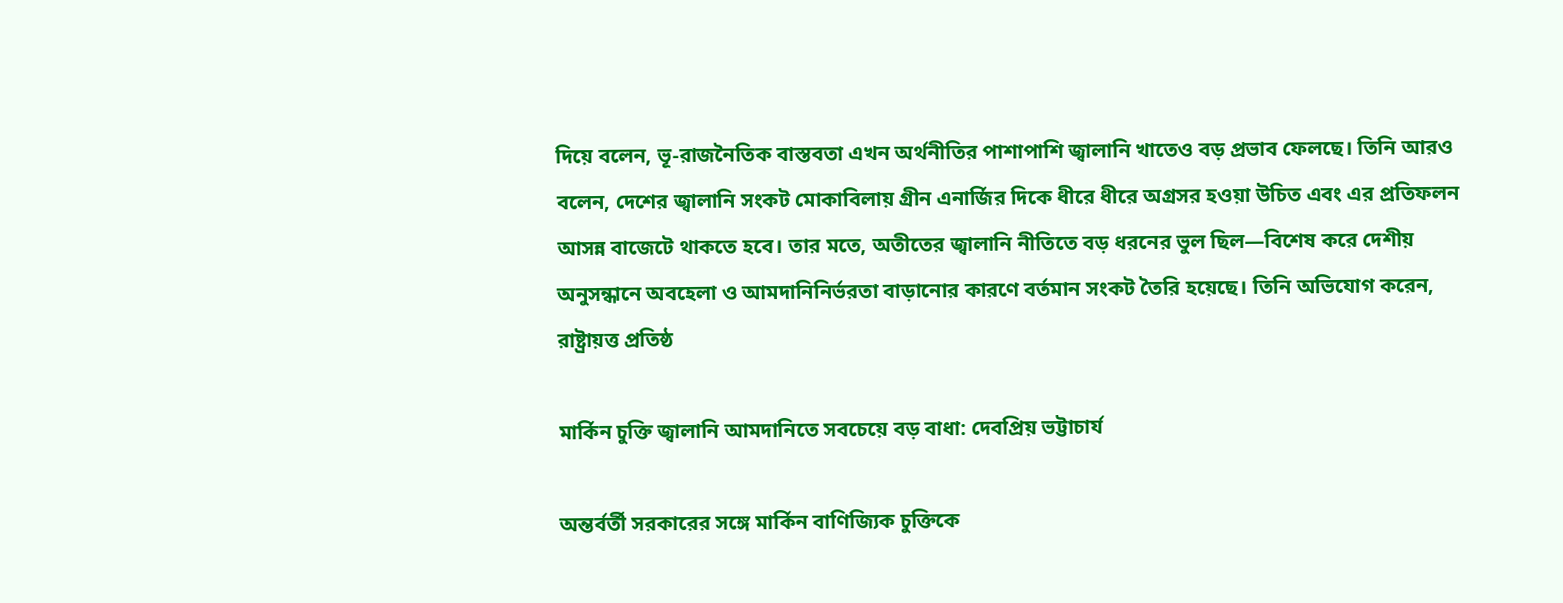দিয়ে বলেন, ভূ-রাজনৈতিক বাস্তবতা এখন অর্থনীতির পাশাপাশি জ্বালানি খাতেও বড় প্রভাব ফেলছে। তিনি আরও বলেন, দেশের জ্বালানি সংকট মোকাবিলায় গ্রীন এনার্জির দিকে ধীরে ধীরে অগ্রসর হওয়া উচিত এবং এর প্রতিফলন আসন্ন বাজেটে থাকতে হবে। তার মতে, অতীতের জ্বালানি নীতিতে বড় ধরনের ভুল ছিল—বিশেষ করে দেশীয় অনুসন্ধানে অবহেলা ও আমদানিনির্ভরতা বাড়ানোর কারণে বর্তমান সংকট তৈরি হয়েছে। তিনি অভিযোগ করেন, রাষ্ট্রায়ত্ত প্রতিষ্ঠ

মার্কিন চুক্তি জ্বালানি আমদানিতে সবচেয়ে বড় বাধা: দেবপ্রিয় ভট্টাচার্য

অন্তর্বর্তী সরকারের সঙ্গে মার্কিন বাণিজ্যিক চুক্তিকে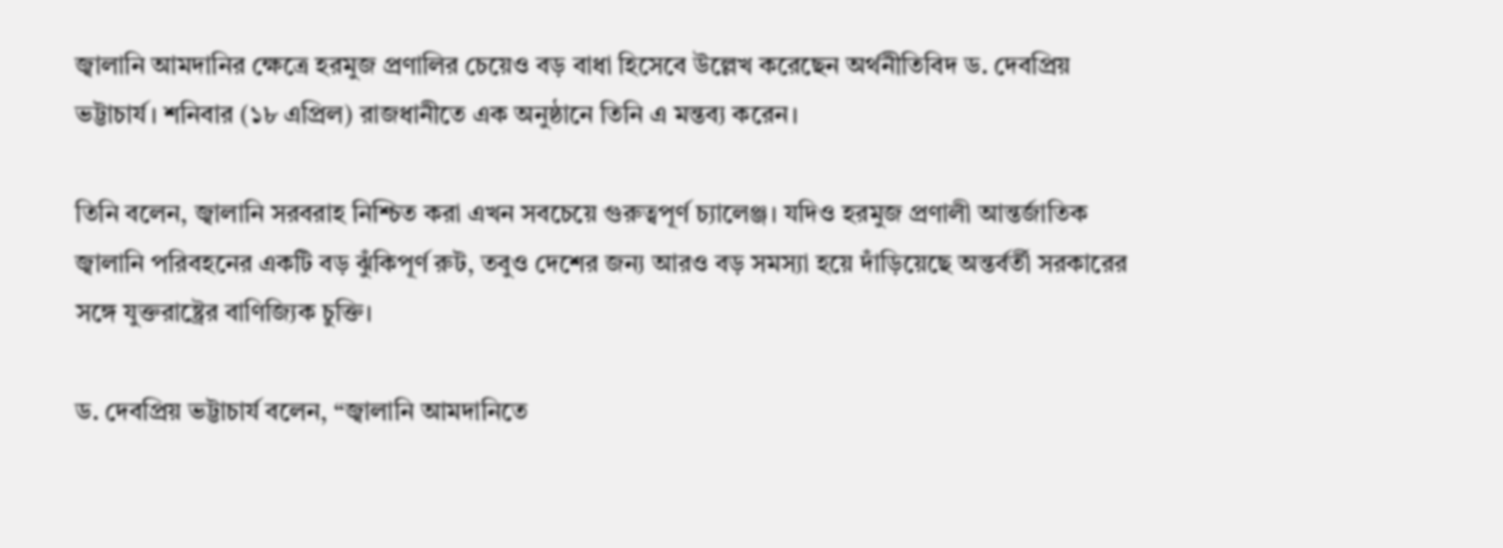জ্বালানি আমদানির ক্ষেত্রে হরমুজ প্রণালির চেয়েও বড় বাধা হিসেবে উল্লেখ করেছেন অর্থনীতিবিদ ড. দেবপ্রিয় ভট্টাচার্য। শনিবার (১৮ এপ্রিল) রাজধানীতে এক অনুষ্ঠানে তিনি এ মন্তব্য করেন।

তিনি বলেন, জ্বালানি সরবরাহ নিশ্চিত করা এখন সবচেয়ে গুরুত্বপূর্ণ চ্যালেঞ্জ। যদিও হরমুজ প্রণালী আন্তর্জাতিক জ্বালানি পরিবহনের একটি বড় ঝুঁকিপূর্ণ রুট, তবুও দেশের জন্য আরও বড় সমস্যা হয়ে দাঁড়িয়েছে অন্তর্বর্তী সরকারের সঙ্গে যুক্তরাষ্ট্রের বাণিজ্যিক চুক্তি।

ড. দেবপ্রিয় ভট্টাচার্য বলেন, “জ্বালানি আমদানিতে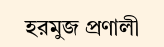হরমুজ প্রণালী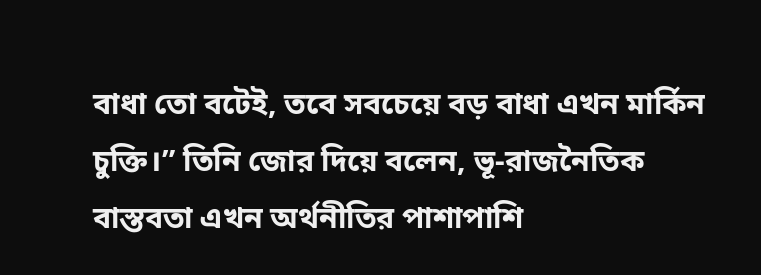বাধা তো বটেই, তবে সবচেয়ে বড় বাধা এখন মার্কিন চুক্তি।” তিনি জোর দিয়ে বলেন, ভূ-রাজনৈতিক বাস্তবতা এখন অর্থনীতির পাশাপাশি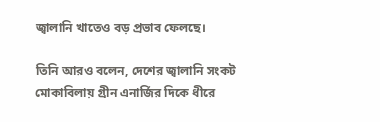জ্বালানি খাতেও বড় প্রভাব ফেলছে।

তিনি আরও বলেন, দেশের জ্বালানি সংকট মোকাবিলায় গ্রীন এনার্জির দিকে ধীরে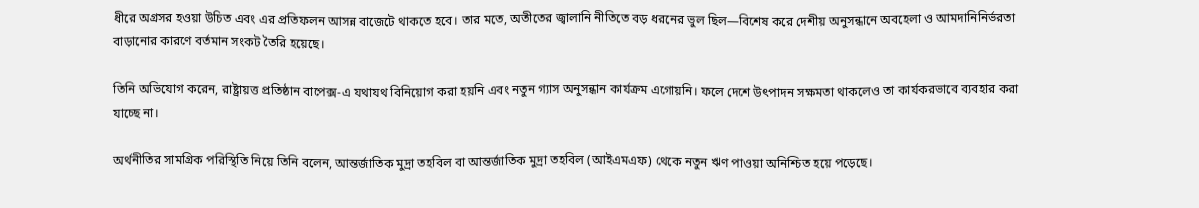ধীরে অগ্রসর হওয়া উচিত এবং এর প্রতিফলন আসন্ন বাজেটে থাকতে হবে। তার মতে, অতীতের জ্বালানি নীতিতে বড় ধরনের ভুল ছিল—বিশেষ করে দেশীয় অনুসন্ধানে অবহেলা ও আমদানিনির্ভরতা বাড়ানোর কারণে বর্তমান সংকট তৈরি হয়েছে।

তিনি অভিযোগ করেন, রাষ্ট্রায়ত্ত প্রতিষ্ঠান বাপেক্স-এ যথাযথ বিনিয়োগ করা হয়নি এবং নতুন গ্যাস অনুসন্ধান কার্যক্রম এগোয়নি। ফলে দেশে উৎপাদন সক্ষমতা থাকলেও তা কার্যকরভাবে ব্যবহার করা যাচ্ছে না।

অর্থনীতির সামগ্রিক পরিস্থিতি নিয়ে তিনি বলেন, আন্তর্জাতিক মুদ্রা তহবিল বা আন্তর্জাতিক মুদ্রা তহবিল (আইএমএফ) থেকে নতুন ঋণ পাওয়া অনিশ্চিত হয়ে পড়েছে।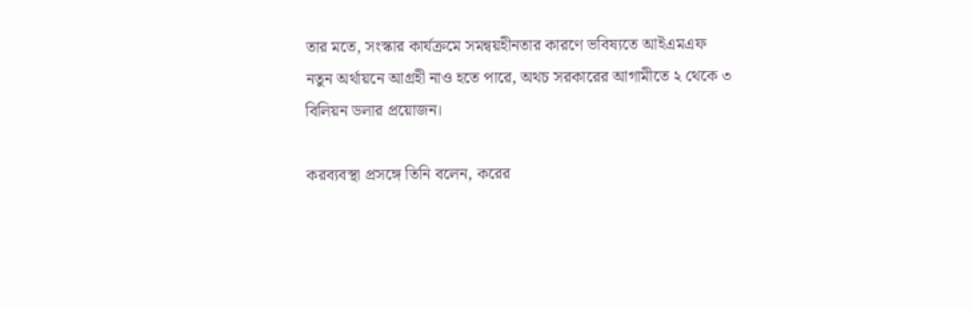তার মতে, সংস্কার কার্যক্রমে সমন্বয়হীনতার কারণে ভবিষ্যতে আইএমএফ নতুন অর্থায়নে আগ্রহী নাও হতে পারে, অথচ সরকারের আগামীতে ২ থেকে ৩ বিলিয়ন ডলার প্রয়োজন।

করব্যবস্থা প্রসঙ্গে তিনি বলেন, করের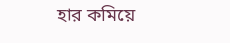হার কমিয়ে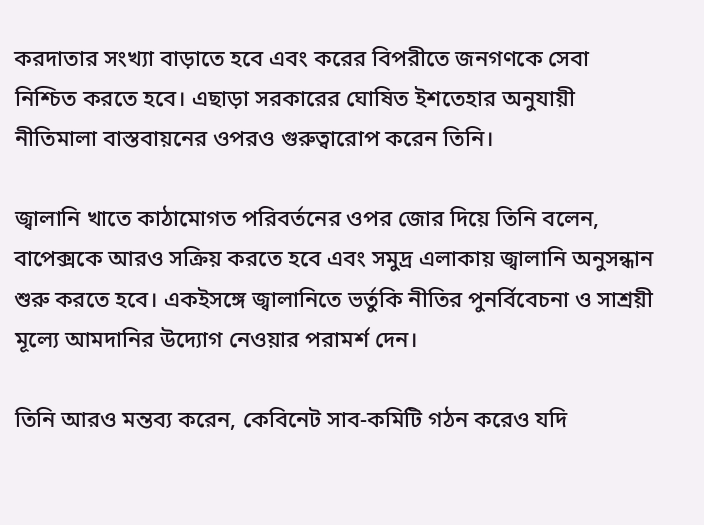করদাতার সংখ্যা বাড়াতে হবে এবং করের বিপরীতে জনগণকে সেবা নিশ্চিত করতে হবে। এছাড়া সরকারের ঘোষিত ইশতেহার অনুযায়ী নীতিমালা বাস্তবায়নের ওপরও গুরুত্বারোপ করেন তিনি।

জ্বালানি খাতে কাঠামোগত পরিবর্তনের ওপর জোর দিয়ে তিনি বলেন, বাপেক্সকে আরও সক্রিয় করতে হবে এবং সমুদ্র এলাকায় জ্বালানি অনুসন্ধান শুরু করতে হবে। একইসঙ্গে জ্বালানিতে ভর্তুকি নীতির পুনর্বিবেচনা ও সাশ্রয়ী মূল্যে আমদানির উদ্যোগ নেওয়ার পরামর্শ দেন।

তিনি আরও মন্তব্য করেন, কেবিনেট সাব-কমিটি গঠন করেও যদি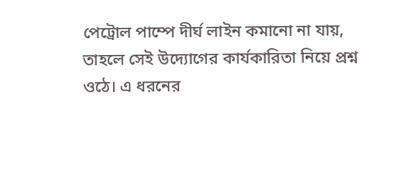পেট্রোল পাম্পে দীর্ঘ লাইন কমানো না যায়, তাহলে সেই উদ্যোগের কার্যকারিতা নিয়ে প্রশ্ন ওঠে। এ ধরনের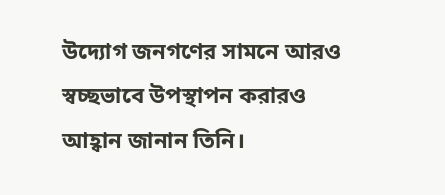উদ্যোগ জনগণের সামনে আরও স্বচ্ছভাবে উপস্থাপন করারও আহ্বান জানান তিনি।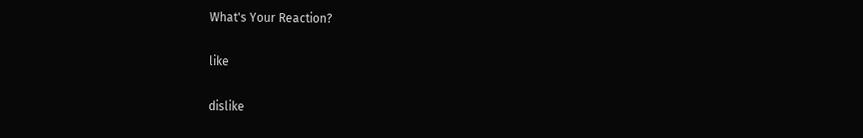What's Your Reaction?

like

dislike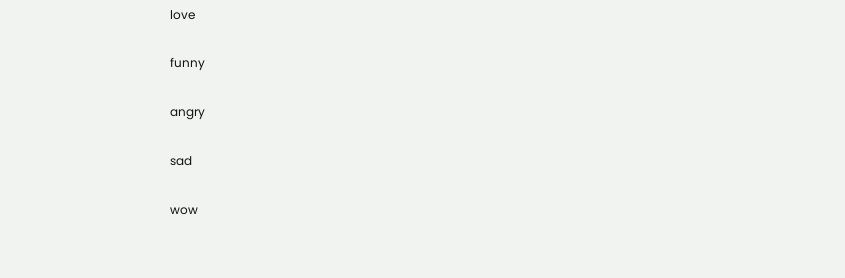love

funny

angry

sad

wow